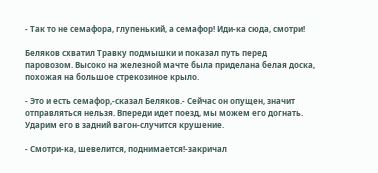- Так то не семафора, глупенький, а семафор! Иди-ка сюда, смотри!

Беляков схватил Травку подмышки и показал путь перед паровозом. Высоко на железной мачте была приделана белая доска, похожая на большое стрекозиное крыло.

- Это и есть семафор,-сказал Беляков.- Сейчас он опущен, значит отправляться нельзя. Впереди идет поезд, мы можем его догнать. Ударим его в задний вагон-случится крушение.

- Смотри-ка, шевелится, поднимается!-закричал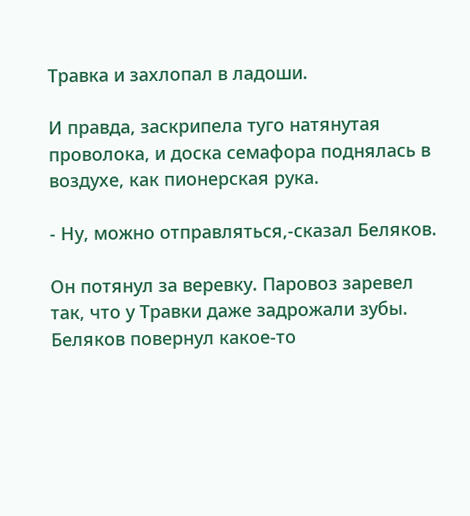Травка и захлопал в ладоши.

И правда, заскрипела туго натянутая проволока, и доска семафора поднялась в воздухе, как пионерская рука.

- Ну, можно отправляться,-сказал Беляков.

Он потянул за веревку. Паровоз заревел так, что у Травки даже задрожали зубы. Беляков повернул какое-то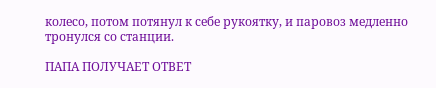колесо, потом потянул к себе рукоятку, и паровоз медленно тронулся со станции.

ПАПА ПОЛУЧАЕТ ОТВЕТ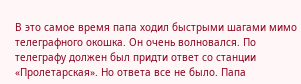В это самое время папа ходил быстрыми шагами мимо телеграфного окошка. Он очень волновался. По телеграфу должен был придти ответ со станции «Пролетарская». Но ответа все не было. Папа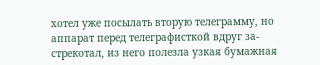хотел уже посылать вторую телеграмму, но аппарат перед телеграфисткой вдруг за-стрекотал, из него полезла узкая бумажная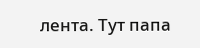лента. Тут папа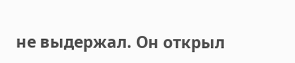не выдержал. Он открыл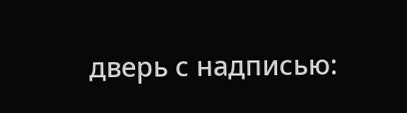дверь с надписью: